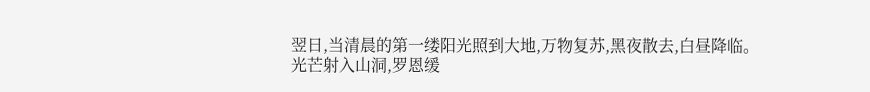翌日,当清晨的第一缕阳光照到大地,万物复苏,黑夜散去,白昼降临。
光芒射入山洞,罗恩缓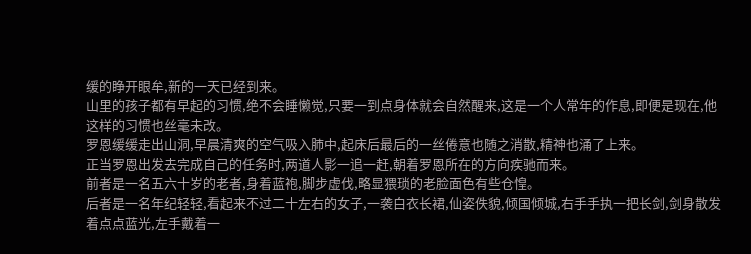缓的睁开眼牟,新的一天已经到来。
山里的孩子都有早起的习惯,绝不会睡懒觉,只要一到点身体就会自然醒来,这是一个人常年的作息,即便是现在,他这样的习惯也丝毫未改。
罗恩缓缓走出山洞,早晨清爽的空气吸入肺中,起床后最后的一丝倦意也随之消散,精神也涌了上来。
正当罗恩出发去完成自己的任务时,两道人影一追一赶,朝着罗恩所在的方向疾驰而来。
前者是一名五六十岁的老者,身着蓝袍,脚步虚伐,略显猥琐的老脸面色有些仓惶。
后者是一名年纪轻轻,看起来不过二十左右的女子,一袭白衣长裙,仙姿佚貌,倾国倾城,右手手执一把长剑,剑身散发着点点蓝光,左手戴着一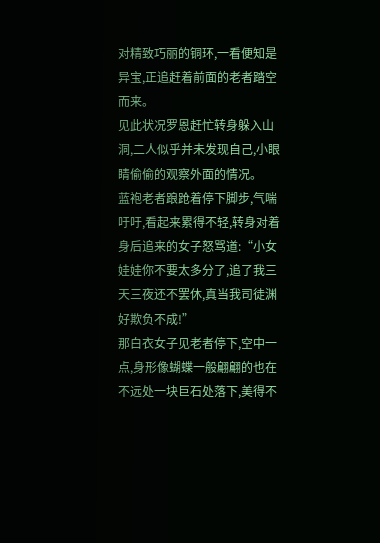对精致巧丽的铜环,一看便知是异宝,正追赶着前面的老者踏空而来。
见此状况罗恩赶忙转身躲入山洞,二人似乎并未发现自己,小眼睛偷偷的观察外面的情况。
蓝袍老者踉跄着停下脚步,气喘吁吁,看起来累得不轻,转身对着身后追来的女子怒骂道:“小女娃娃你不要太多分了,追了我三天三夜还不罢休,真当我司徒渊好欺负不成!”
那白衣女子见老者停下,空中一点,身形像蝴蝶一般翩翩的也在不远处一块巨石处落下,美得不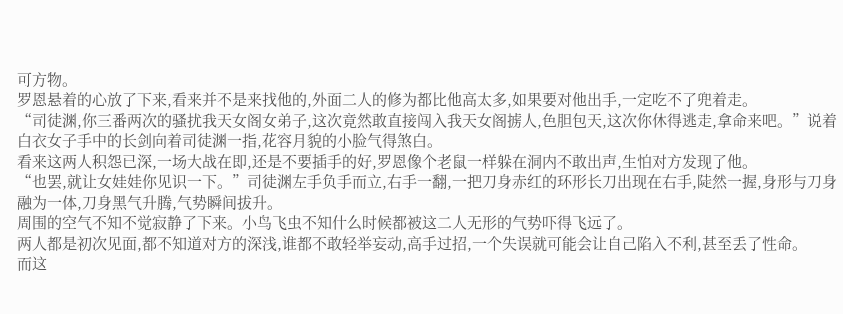可方物。
罗恩悬着的心放了下来,看来并不是来找他的,外面二人的修为都比他高太多,如果要对他出手,一定吃不了兜着走。
“司徒渊,你三番两次的骚扰我天女阁女弟子,这次竟然敢直接闯入我天女阁掳人,色胆包天,这次你休得逃走,拿命来吧。”说着白衣女子手中的长剑向着司徒渊一指,花容月貌的小脸气得煞白。
看来这两人积怨已深,一场大战在即,还是不要插手的好,罗恩像个老鼠一样躲在洞内不敢出声,生怕对方发现了他。
“也罢,就让女娃娃你见识一下。”司徒渊左手负手而立,右手一翻,一把刀身赤红的环形长刀出现在右手,陡然一握,身形与刀身融为一体,刀身黑气升腾,气势瞬间拔升。
周围的空气不知不觉寂静了下来。小鸟飞虫不知什么时候都被这二人无形的气势吓得飞远了。
两人都是初次见面,都不知道对方的深浅,谁都不敢轻举妄动,高手过招,一个失误就可能会让自己陷入不利,甚至丢了性命。
而这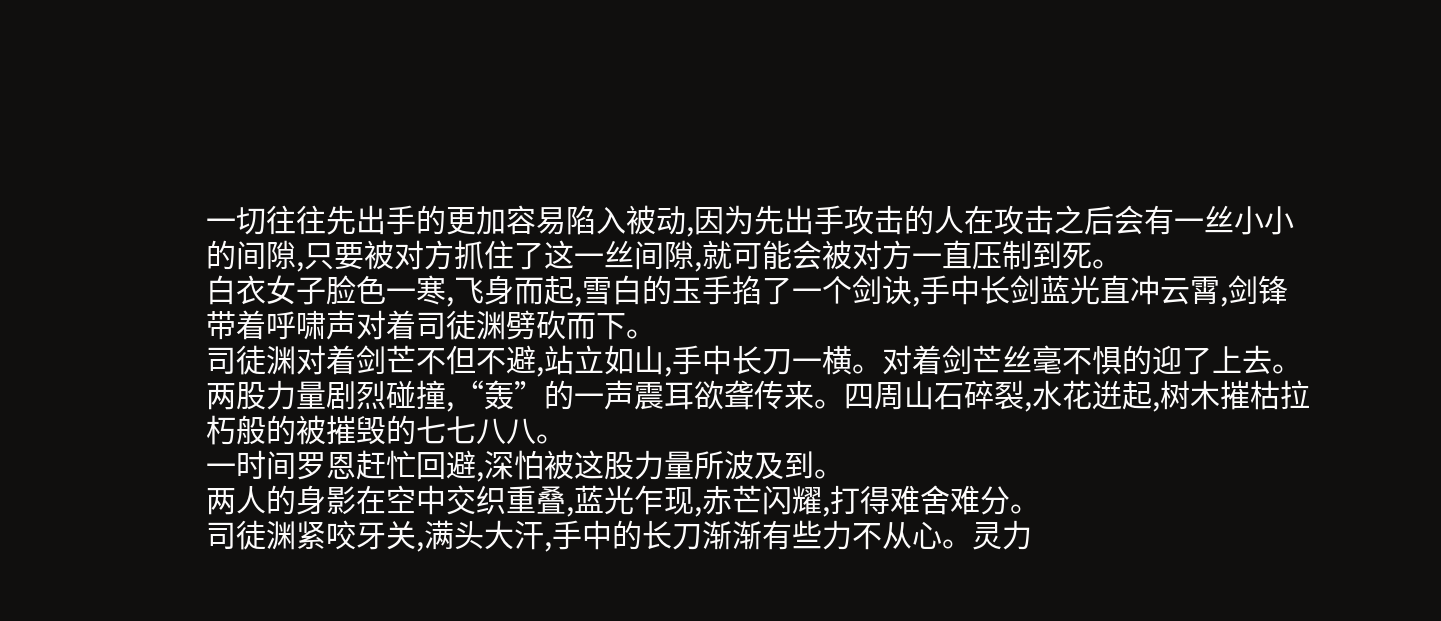一切往往先出手的更加容易陷入被动,因为先出手攻击的人在攻击之后会有一丝小小的间隙,只要被对方抓住了这一丝间隙,就可能会被对方一直压制到死。
白衣女子脸色一寒,飞身而起,雪白的玉手掐了一个剑诀,手中长剑蓝光直冲云霄,剑锋带着呼啸声对着司徒渊劈砍而下。
司徒渊对着剑芒不但不避,站立如山,手中长刀一横。对着剑芒丝毫不惧的迎了上去。
两股力量剧烈碰撞,“轰”的一声震耳欲聋传来。四周山石碎裂,水花逬起,树木摧枯拉朽般的被摧毁的七七八八。
一时间罗恩赶忙回避,深怕被这股力量所波及到。
两人的身影在空中交织重叠,蓝光乍现,赤芒闪耀,打得难舍难分。
司徒渊紧咬牙关,满头大汗,手中的长刀渐渐有些力不从心。灵力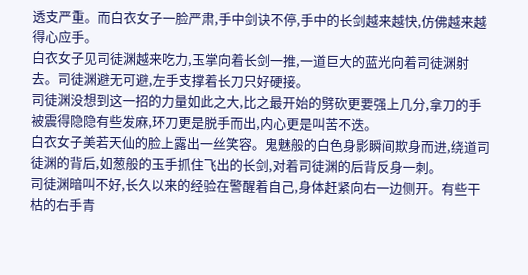透支严重。而白衣女子一脸严肃,手中剑诀不停,手中的长剑越来越快,仿佛越来越得心应手。
白衣女子见司徒渊越来吃力,玉掌向着长剑一推,一道巨大的蓝光向着司徒渊射去。司徒渊避无可避,左手支撑着长刀只好硬接。
司徒渊没想到这一招的力量如此之大,比之最开始的劈砍更要强上几分,拿刀的手被震得隐隐有些发麻,环刀更是脱手而出,内心更是叫苦不迭。
白衣女子美若天仙的脸上露出一丝笑容。鬼魅般的白色身影瞬间欺身而进,绕道司徒渊的背后,如葱般的玉手抓住飞出的长剑,对着司徒渊的后背反身一刺。
司徒渊暗叫不好,长久以来的经验在警醒着自己,身体赶紧向右一边侧开。有些干枯的右手青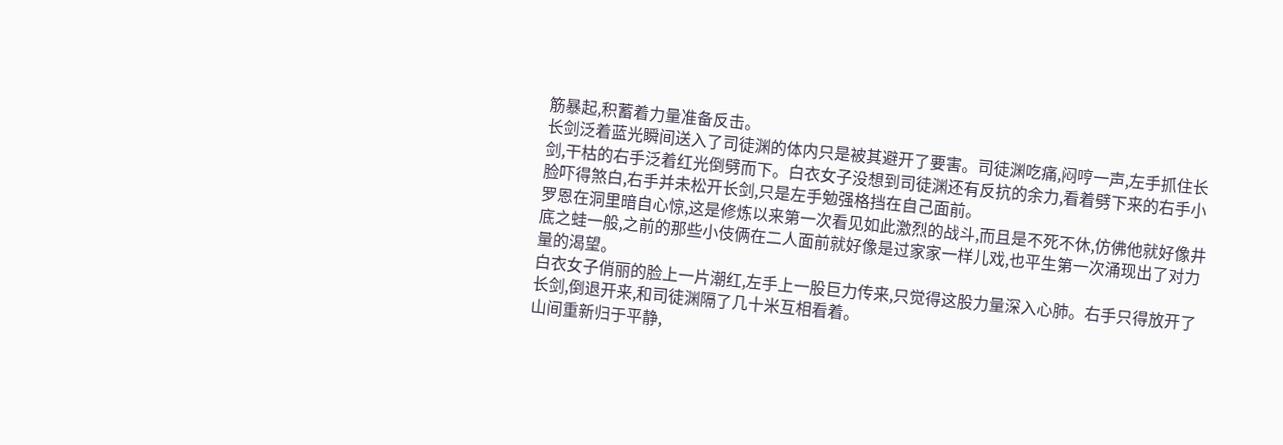筋暴起,积蓄着力量准备反击。
长剑泛着蓝光瞬间送入了司徒渊的体内只是被其避开了要害。司徒渊吃痛,闷哼一声,左手抓住长剑,干枯的右手泛着红光倒劈而下。白衣女子没想到司徒渊还有反抗的余力,看着劈下来的右手小脸吓得煞白,右手并未松开长剑,只是左手勉强格挡在自己面前。
罗恩在洞里暗自心惊,这是修炼以来第一次看见如此激烈的战斗,而且是不死不休,仿佛他就好像井底之蛙一般,之前的那些小伎俩在二人面前就好像是过家家一样儿戏,也平生第一次涌现出了对力量的渴望。
白衣女子俏丽的脸上一片潮红,左手上一股巨力传来,只觉得这股力量深入心肺。右手只得放开了长剑,倒退开来,和司徒渊隔了几十米互相看着。
山间重新归于平静,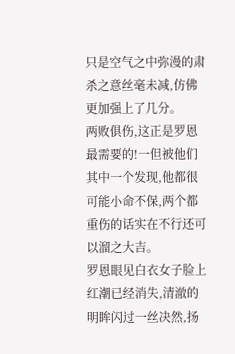只是空气之中弥漫的肃杀之意丝毫未减,仿佛更加强上了几分。
两败俱伤,这正是罗恩最需要的!一但被他们其中一个发现,他都很可能小命不保,两个都重伤的话实在不行还可以溜之大吉。
罗恩眼见白衣女子脸上红潮已经消失,清澈的明眸闪过一丝决然,扬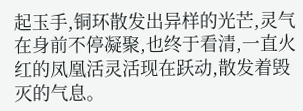起玉手,铜环散发出异样的光芒,灵气在身前不停凝聚,也终于看清,一直火红的凤凰活灵活现在跃动,散发着毁灭的气息。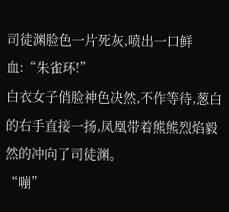司徒渊脸色一片死灰,喷出一口鲜血:“朱雀环!”
白衣女子俏脸神色决然,不作等待,葱白的右手直接一扬,凤凰带着熊熊烈焰毅然的冲向了司徒渊。
“嘣”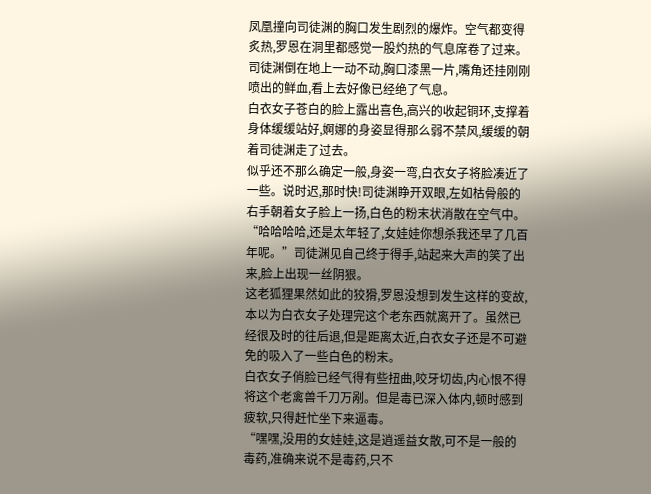凤凰撞向司徒渊的胸口发生剧烈的爆炸。空气都变得炙热,罗恩在洞里都感觉一股灼热的气息席卷了过来。
司徒渊倒在地上一动不动,胸口漆黑一片,嘴角还挂刚刚喷出的鲜血,看上去好像已经绝了气息。
白衣女子苍白的脸上露出喜色,高兴的收起铜环,支撑着身体缓缓站好,婀娜的身姿显得那么弱不禁风,缓缓的朝着司徒渊走了过去。
似乎还不那么确定一般,身姿一弯,白衣女子将脸凑近了一些。说时迟,那时快!司徒渊睁开双眼,左如枯骨般的右手朝着女子脸上一扬,白色的粉末状消散在空气中。
“哈哈哈哈,还是太年轻了,女娃娃你想杀我还早了几百年呢。”司徒渊见自己终于得手,站起来大声的笑了出来,脸上出现一丝阴狠。
这老狐狸果然如此的狡猾,罗恩没想到发生这样的变故,本以为白衣女子处理完这个老东西就离开了。虽然已经很及时的往后退,但是距离太近,白衣女子还是不可避免的吸入了一些白色的粉末。
白衣女子俏脸已经气得有些扭曲,咬牙切齿,内心恨不得将这个老禽兽千刀万剐。但是毒已深入体内,顿时感到疲软,只得赶忙坐下来逼毒。
“嘿嘿,没用的女娃娃,这是逍遥益女散,可不是一般的毒药,准确来说不是毒药,只不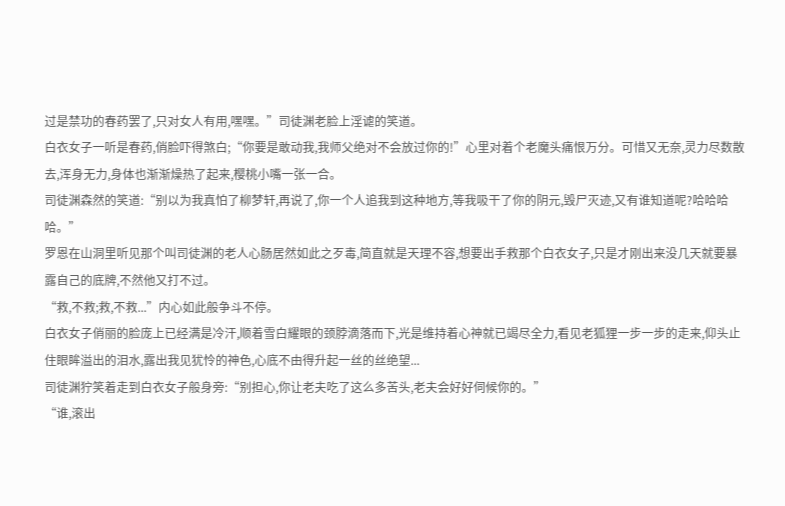过是禁功的春药罢了,只对女人有用,嘿嘿。”司徒渊老脸上淫谑的笑道。
白衣女子一听是春药,俏脸吓得煞白;“你要是敢动我,我师父绝对不会放过你的!”心里对着个老魔头痛恨万分。可惜又无奈,灵力尽数散去,浑身无力,身体也渐渐燥热了起来,樱桃小嘴一张一合。
司徒渊森然的笑道:“别以为我真怕了柳梦轩,再说了,你一个人追我到这种地方,等我吸干了你的阴元,毁尸灭迹,又有谁知道呢?哈哈哈哈。”
罗恩在山洞里听见那个叫司徒渊的老人心肠居然如此之歹毒,简直就是天理不容,想要出手救那个白衣女子,只是才刚出来没几天就要暴露自己的底牌,不然他又打不过。
“救,不救;救,不救...”内心如此般争斗不停。
白衣女子俏丽的脸庞上已经满是冷汗,顺着雪白耀眼的颈脖滴落而下,光是维持着心神就已竭尽全力,看见老狐狸一步一步的走来,仰头止住眼眸溢出的泪水,露出我见犹怜的神色,心底不由得升起一丝的丝绝望...
司徒渊狞笑着走到白衣女子般身旁:“别担心,你让老夫吃了这么多苦头,老夫会好好伺候你的。”
“谁,滚出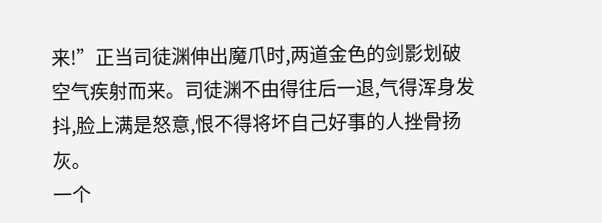来!”正当司徒渊伸出魔爪时,两道金色的剑影划破空气疾射而来。司徒渊不由得往后一退,气得浑身发抖,脸上满是怒意,恨不得将坏自己好事的人挫骨扬灰。
一个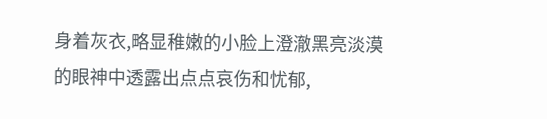身着灰衣,略显稚嫩的小脸上澄澈黑亮淡漠的眼神中透露出点点哀伤和忧郁,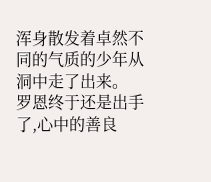浑身散发着卓然不同的气质的少年从洞中走了出来。
罗恩终于还是出手了,心中的善良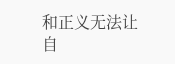和正义无法让自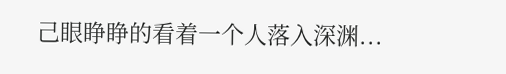己眼睁睁的看着一个人落入深渊...